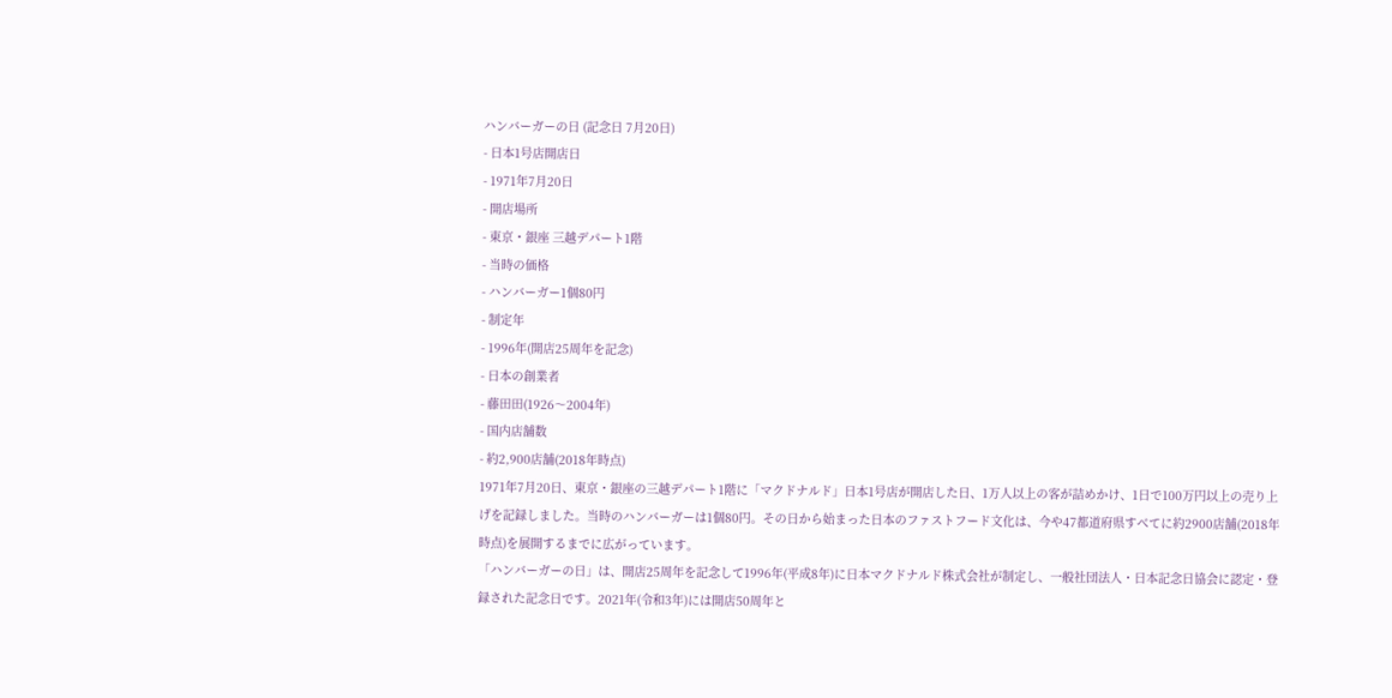ハンバーガーの日 (記念日 7月20日)
- 日本1号店開店日
- 1971年7月20日
- 開店場所
- 東京・銀座 三越デパート1階
- 当時の価格
- ハンバーガー1個80円
- 制定年
- 1996年(開店25周年を記念)
- 日本の創業者
- 藤田田(1926〜2004年)
- 国内店舗数
- 約2,900店舗(2018年時点)
1971年7月20日、東京・銀座の三越デパート1階に「マクドナルド」日本1号店が開店した日、1万人以上の客が詰めかけ、1日で100万円以上の売り上げを記録しました。当時のハンバーガーは1個80円。その日から始まった日本のファストフード文化は、今や47都道府県すべてに約2900店舗(2018年時点)を展開するまでに広がっています。
「ハンバーガーの日」は、開店25周年を記念して1996年(平成8年)に日本マクドナルド株式会社が制定し、一般社団法人・日本記念日協会に認定・登録された記念日です。2021年(令和3年)には開店50周年と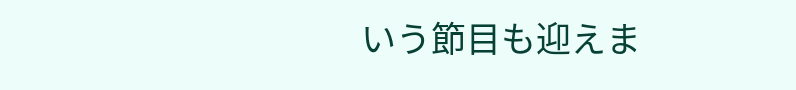いう節目も迎えま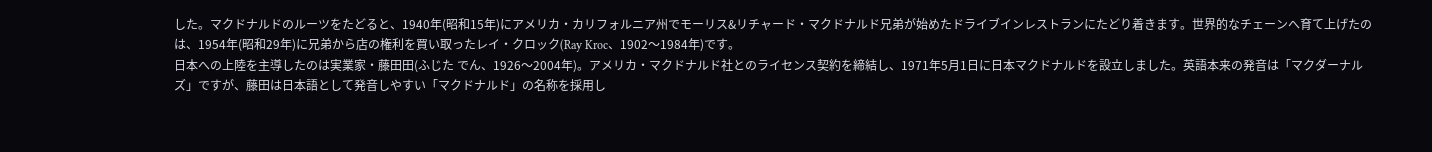した。マクドナルドのルーツをたどると、1940年(昭和15年)にアメリカ・カリフォルニア州でモーリス&リチャード・マクドナルド兄弟が始めたドライブインレストランにたどり着きます。世界的なチェーンへ育て上げたのは、1954年(昭和29年)に兄弟から店の権利を買い取ったレイ・クロック(Ray Kroc、1902〜1984年)です。
日本への上陸を主導したのは実業家・藤田田(ふじた でん、1926〜2004年)。アメリカ・マクドナルド社とのライセンス契約を締結し、1971年5月1日に日本マクドナルドを設立しました。英語本来の発音は「マクダーナルズ」ですが、藤田は日本語として発音しやすい「マクドナルド」の名称を採用し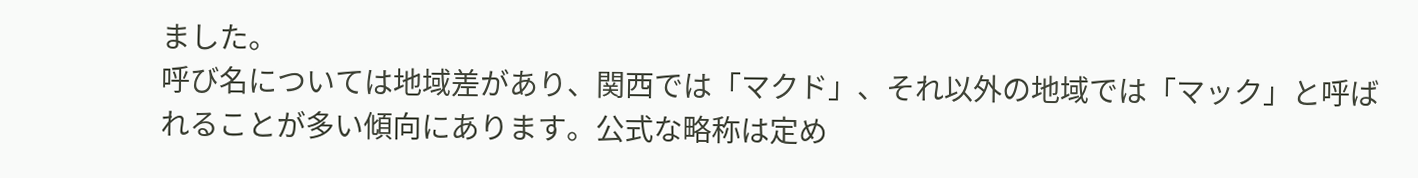ました。
呼び名については地域差があり、関西では「マクド」、それ以外の地域では「マック」と呼ばれることが多い傾向にあります。公式な略称は定め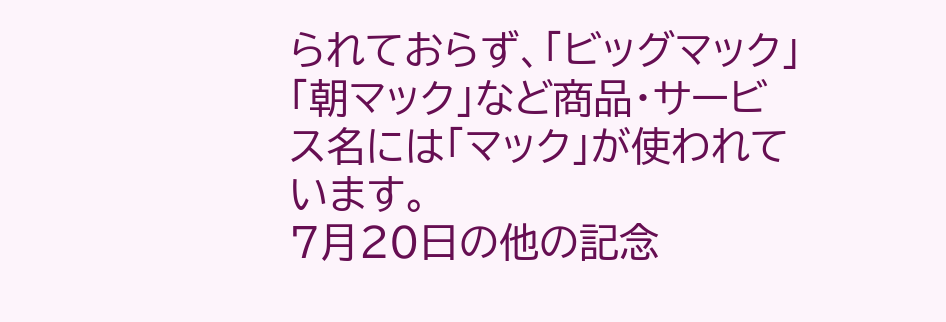られておらず、「ビッグマック」「朝マック」など商品・サービス名には「マック」が使われています。
7月20日の他の記念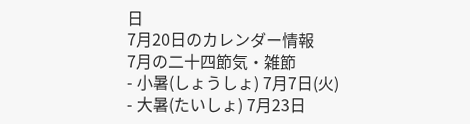日
7月20日のカレンダー情報
7月の二十四節気・雑節
- 小暑(しょうしょ) 7月7日(火)
- 大暑(たいしょ) 7月23日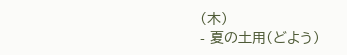(木)
- 夏の土用(どよう)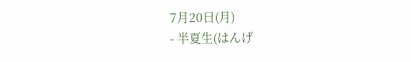7月20日(月)
- 半夏生(はんげ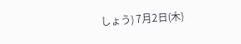しょう) 7月2日(木)